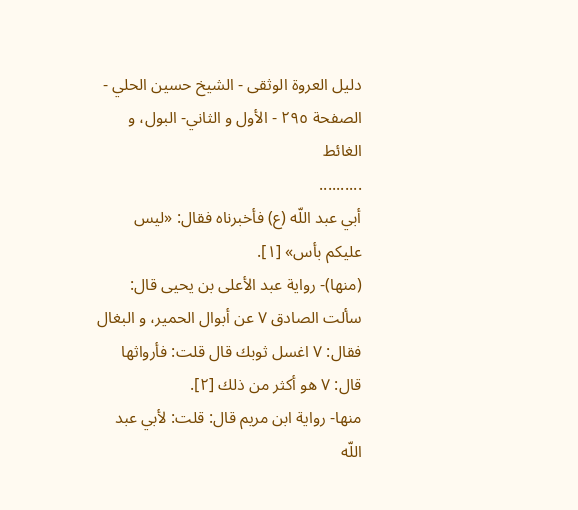دليل العروة الوثقى - الشيخ حسين الحلي - الصفحة ٢٩٥ - الأول و الثاني- البول، و الغائط
..........
أبي عبد اللّه (ع) فأخبرناه فقال: «ليس عليكم بأس» [١].
(منها)- رواية عبد الأعلى بن يحيى قال: سألت الصادق ٧ عن أبوال الحمير، و البغال فقال: ٧ اغسل ثوبك قال قلت: فأرواثها قال: ٧ هو أكثر من ذلك [٢].
منها- رواية ابن مريم قال: قلت: لأبي عبد اللّه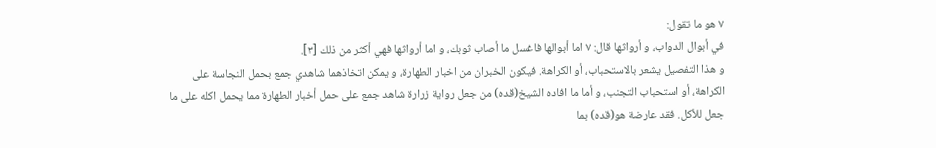٧ هو ما تقول:
في أبوال الدواب، و أرواثها قال: ٧ اما أبوالها فاغسل ما أصاب ثوبك، و اما أرواثها فهي أكثر من ذلك [٣].
و هذا التفصيل يشعر بالاستحباب، أو الكراهة. فيكون الخبران من اخبار الطهارة، و يمكن اتخاذهما شاهدي جمع بحمل النجاسة على الكراهة، أو استحباب التجنب، و أما ما افاده الشيخ(قده) من جعل رواية زرارة شاهد جمع على حمل أخبار الطهارة مما يحمل اكله على ما جعل للأكل. فقد عارضة هو(قده) بما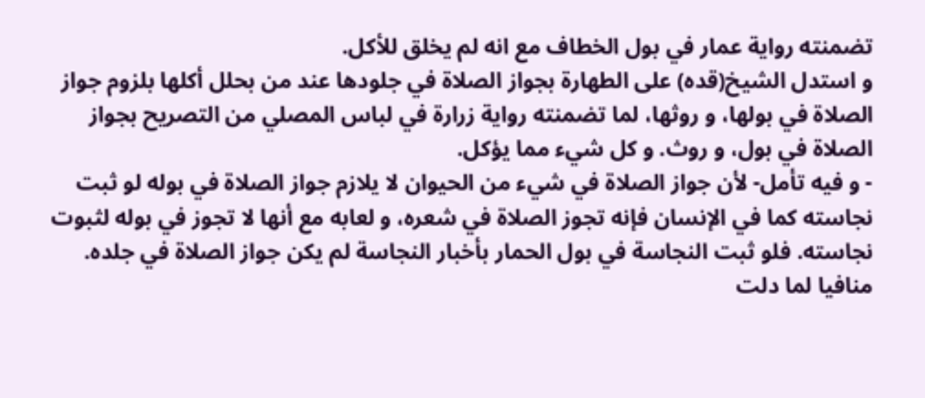تضمنته رواية عمار في بول الخطاف مع انه لم يخلق للأكل.
و استدل الشيخ(قده) على الطهارة بجواز الصلاة في جلودها عند من بحلل أكلها بلزوم جواز الصلاة في بولها، و روثها، لما تضمنته رواية زرارة في لباس المصلي من التصريح بجواز الصلاة في بول، و روث. و كل شيء مما يؤكل.
- و فيه تأمل- لأن جواز الصلاة في شيء من الحيوان لا يلازم جواز الصلاة في بوله لو ثبت نجاسته كما في الإنسان فإنه تجوز الصلاة في شعره، و لعابه مع أنها لا تجوز في بوله لثبوت نجاسته. فلو ثبت النجاسة في بول الحمار بأخبار النجاسة لم يكن جواز الصلاة في جلده. منافيا لما دلت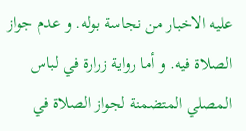عليه الاخبار من نجاسة بوله. و عدم جواز الصلاة فيه. و أما رواية زرارة في لباس المصلي المتضمنة لجواز الصلاة في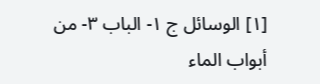[١] الوسائل ج ١- الباب ٣- من أبواب الماء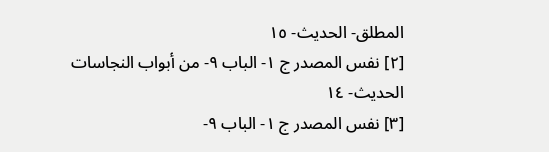المطلق- الحديث- ١٥
[٢] نفس المصدر ج ١- الباب ٩- من أبواب النجاسات الحديث- ١٤
[٣] نفس المصدر ج ١- الباب ٩-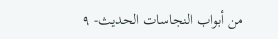من أبواب النجاسات الحديث- ٩